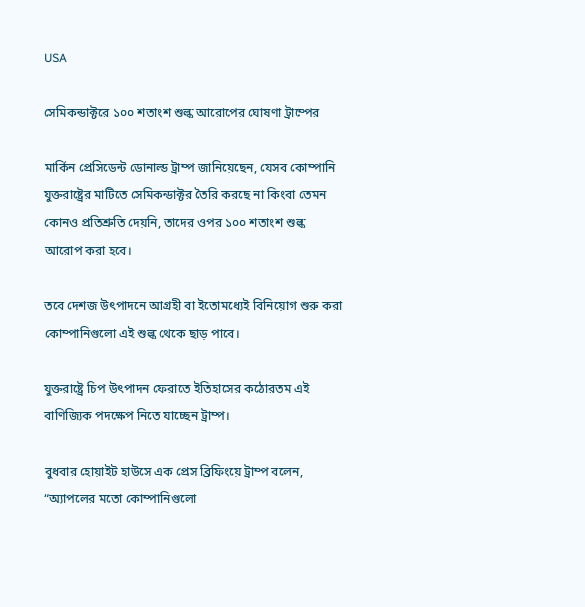USA

সেমিকন্ডাক্টরে ১০০ শতাংশ শুল্ক আরোপের ঘোষণা ট্রাম্পের

মার্কিন প্রেসিডেন্ট ডোনাল্ড ট্রাম্প জানিয়েছেন, যেসব কোম্পানি যুক্তরাষ্ট্রের মাটিতে সেমিকন্ডাক্টর তৈরি করছে না কিংবা তেমন কোনও প্রতিশ্রুতি দেয়নি, তাদের ওপর ১০০ শতাংশ শুল্ক আরোপ করা হবে।

তবে দেশজ উৎপাদনে আগ্রহী বা ইতোমধ্যেই বিনিয়োগ শুরু করা কোম্পানিগুলো এই শুল্ক থেকে ছাড় পাবে।

যুক্তরাষ্ট্রে চিপ উৎপাদন ফেরাতে ইতিহাসের কঠোরতম এই বাণিজ্যিক পদক্ষেপ নিতে যাচ্ছেন ট্রাম্প।

বুধবার হোয়াইট হাউসে এক প্রেস ব্রিফিংয়ে ট্রাম্প বলেন, “অ্যাপলের মতো কোম্পানিগুলো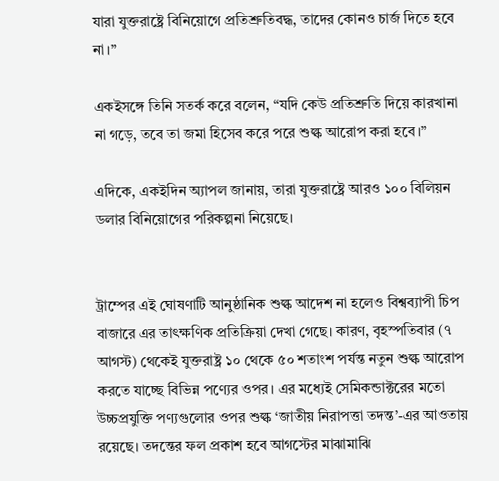যারা যুক্তরাষ্ট্রে বিনিয়োগে প্রতিশ্রুতিবদ্ধ, তাদের কোনও চার্জ দিতে হবে না।”

একইসঙ্গে তিনি সতর্ক করে বলেন, “যদি কেউ প্রতিশ্রুতি দিয়ে কারখানা না গড়ে, তবে তা জমা হিসেব করে পরে শুল্ক আরোপ করা হবে।”

এদিকে, একইদিন অ্যাপল জানায়, তারা যুক্তরাষ্ট্রে আরও ১০০ বিলিয়ন ডলার বিনিয়োগের পরিকল্পনা নিয়েছে।


ট্রাম্পের এই ঘোষণাটি আনুষ্ঠানিক শুল্ক আদেশ না হলেও বিশ্বব্যাপী চিপ বাজারে এর তাৎক্ষণিক প্রতিক্রিয়া দেখা গেছে। কারণ, বৃহস্পতিবার (৭ আগস্ট) থেকেই যুক্তরাষ্ট্র ১০ থেকে ৫০ শতাংশ পর্যন্ত নতুন শুল্ক আরোপ করতে যাচ্ছে বিভিন্ন পণ্যের ওপর। এর মধ্যেই সেমিকন্ডাক্টরের মতো উচ্চপ্রযুক্তি পণ্যগুলোর ওপর শুল্ক ‘জাতীয় নিরাপত্তা তদন্ত’-এর আওতায় রয়েছে। তদন্তের ফল প্রকাশ হবে আগস্টের মাঝামাঝি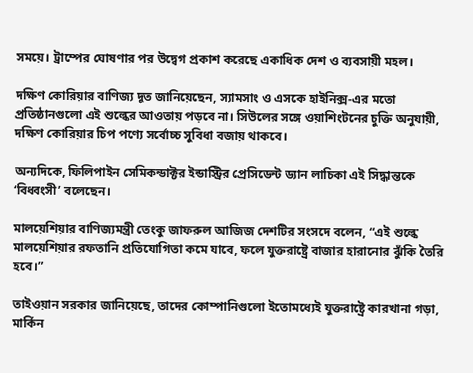সময়ে। ট্রাম্পের ঘোষণার পর উদ্বেগ প্রকাশ করেছে একাধিক দেশ ও ব্যবসায়ী মহল।

দক্ষিণ কোরিয়ার বাণিজ্য দূত জানিয়েছেন, স্যামসাং ও এসকে হাইনিক্স-এর মতো প্রতিষ্ঠানগুলো এই শুল্কের আওতায় পড়বে না। সিউলের সঙ্গে ওয়াশিংটনের চুক্তি অনুযায়ী, দক্ষিণ কোরিয়ার চিপ পণ্যে সর্বোচ্চ সুবিধা বজায় থাকবে।

অন্যদিকে, ফিলিপাইন সেমিকন্ডাক্টর ইন্ডাস্ট্রির প্রেসিডেন্ট ড্যান লাচিকা এই সিদ্ধান্তকে ‘বিধ্বংসী’ বলেছেন।

মালয়েশিয়ার বাণিজ্যমন্ত্রী তেংকু জাফরুল আজিজ দেশটির সংসদে বলেন, “এই শুল্কে মালয়েশিয়ার রফতানি প্রতিযোগিতা কমে যাবে, ফলে যুক্তরাষ্ট্রে বাজার হারানোর ঝুঁকি তৈরি হবে।”

তাইওয়ান সরকার জানিয়েছে, তাদের কোম্পানিগুলো ইতোমধ্যেই যুক্তরাষ্ট্রে কারখানা গড়া, মার্কিন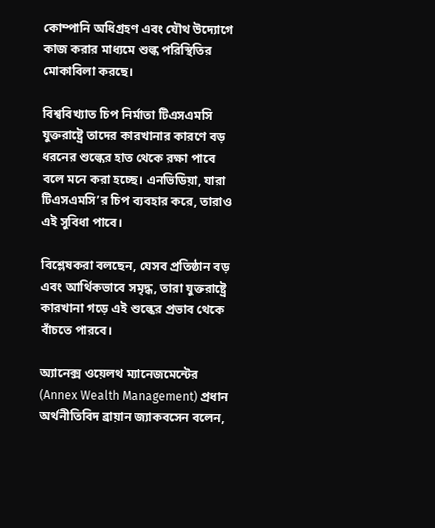কোম্পানি অধিগ্রহণ এবং যৌথ উদ্যোগে কাজ করার মাধ্যমে শুল্ক পরিস্থিতির মোকাবিলা করছে।

বিশ্ববিখ্যাত চিপ নির্মাতা টিএসএমসি যুক্তরাষ্ট্রে তাদের কারখানার কারণে বড় ধরনের শুল্কের হাত থেকে রক্ষা পাবে বলে মনে করা হচ্ছে। এনভিডিয়া, যারা টিএসএমসি’র চিপ ব্যবহার করে, তারাও এই সুবিধা পাবে।

বিশ্লেষকরা বলছেন, যেসব প্রতিষ্ঠান বড় এবং আর্থিকভাবে সমৃদ্ধ, তারা যুক্তরাষ্ট্রে কারখানা গড়ে এই শুল্কের প্রভাব থেকে বাঁচতে পারবে।

অ্যানেক্স ওয়েলথ ম্যানেজমেন্টের (Annex Wealth Management) প্রধান অর্থনীতিবিদ ব্রায়ান জ্যাকবসেন বলেন,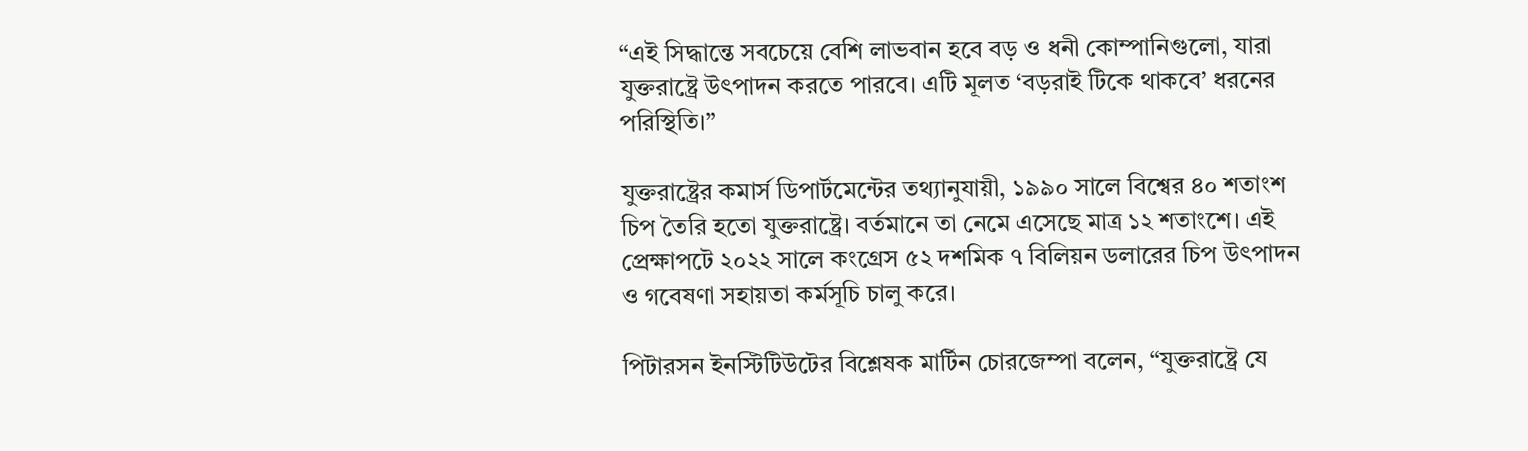“এই সিদ্ধান্তে সবচেয়ে বেশি লাভবান হবে বড় ও ধনী কোম্পানিগুলো, যারা যুক্তরাষ্ট্রে উৎপাদন করতে পারবে। এটি মূলত ‘বড়রাই টিকে থাকবে’ ধরনের পরিস্থিতি।”

যুক্তরাষ্ট্রের কমার্স ডিপার্টমেন্টের তথ্যানুযায়ী, ১৯৯০ সালে বিশ্বের ৪০ শতাংশ চিপ তৈরি হতো যুক্তরাষ্ট্রে। বর্তমানে তা নেমে এসেছে মাত্র ১২ শতাংশে। এই প্রেক্ষাপটে ২০২২ সালে কংগ্রেস ৫২ দশমিক ৭ বিলিয়ন ডলারের চিপ উৎপাদন ও গবেষণা সহায়তা কর্মসূচি চালু করে।

পিটারসন ইনস্টিটিউটের বিশ্লেষক মার্টিন চোরজেম্পা বলেন, “যুক্তরাষ্ট্রে যে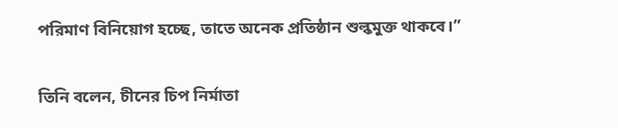পরিমাণ বিনিয়োগ হচ্ছে, তাতে অনেক প্রতিষ্ঠান শুল্কমুক্ত থাকবে।”

তিনি বলেন, চীনের চিপ নির্মাতা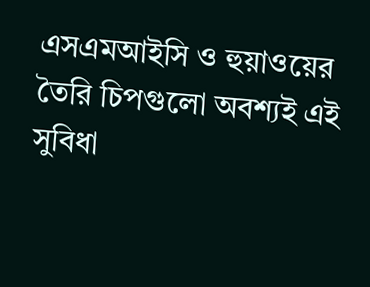এসএমআইসি ও হুয়াওয়ের তৈরি চিপগুলো অবশ্যই এই সুবিধা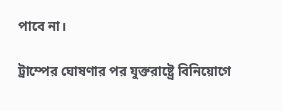পাবে না।

ট্রাম্পের ঘোষণার পর যুক্তরাষ্ট্রে বিনিয়োগে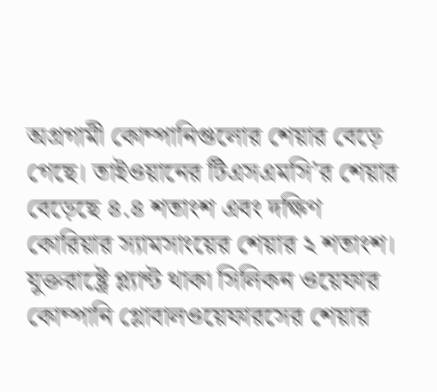অগ্রগামী কোম্পানিগুলোর শেয়ার বেড়ে গেছে। তাইওয়ানের টিএসএমসি’র শেয়ার বেড়েছে ৪.৪ শতাংশ এবং দক্ষিণ কোরিয়ার স্যামসাংয়ের শেয়ার ২ শতাংশ। যুক্তরাষ্ট্রে প্ল্যান্ট থাকা সিলিকন ওয়েফার কোম্পানি গ্লোবালওয়েফারসের শেয়ার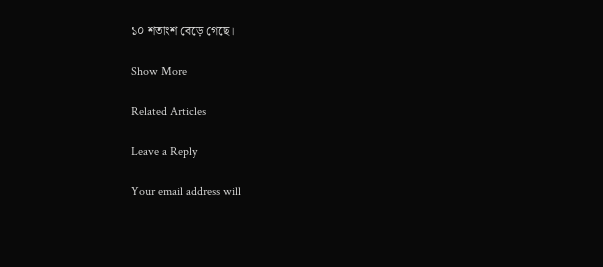১০ শতাংশ বেড়ে গেছে।

Show More

Related Articles

Leave a Reply

Your email address will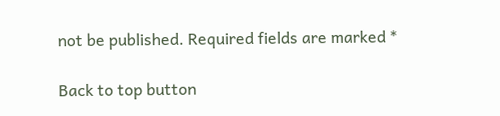not be published. Required fields are marked *

Back to top button